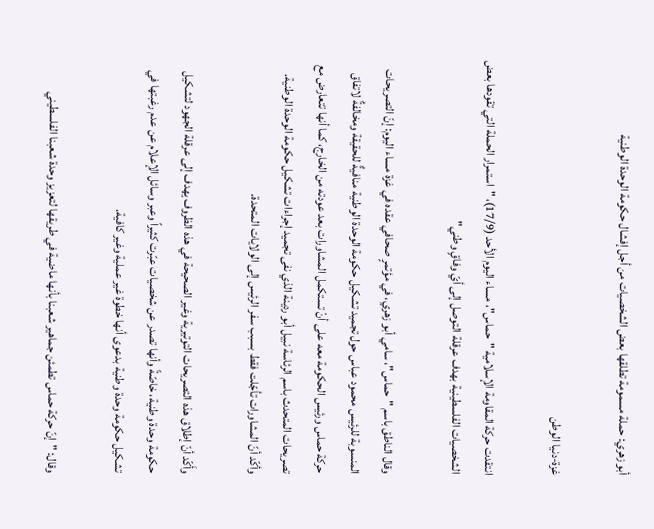أبو زهري: حملة مسمومة تطلقها بعض الشخصيات من أجل إفشال حكومة الوحدة الوطنية

غزة-دنيا الوطن

انتقدت حركة المقاومة الإسلامية "حماس"، مساء اليوم الأحد (17/9)، "استمرار الحملة التي تقودها بعض الشخصيات الفلسطينية بهدف عرقلة التوصل إلى أيّ وفاقٍ وطني"

وقال الناطق باسم "حماس"، سامي أبو زهري، في مؤتمرٍ صحافي عقده في غزة مساء اليوم: إنّ التصريحات المنسوبة للرئيس محمود عباس حول تجميد تشكيل حكومة الوحدة الوطنية منافيةٌ للحقيقة ومخالفةٌ لاتفاق حركة حماس ورئيس الحكومة معه على أنْ تستكمل المشاورات بعد عودته من الخارج، كما أنها تتعارض مع تصريحات المتحدث باسم الرئاسة نبيل أبو ردينة الذي نفى تجميد إجراءات تشكيل حكومة الوحدة الوطنية. وأكّد أنّ المشاورات تأجّلت فقط بسبب سفر الرئيس إلى الولايات المتحدة.

وأَكّد أنّ إطلاق هذه التصريحات التوتيرية وغير الصحيحة في هذه الظروف يهدف إلى عرقلة الجهود لتشكيل حكومة وحدة وطنية، خاصّةً وأنها تصدر عن شخصيات عبّرت كثيراً وعبر وسائل الإعلام عن عدم رغبتها في تشكيل حكومة وحدة وطنية بدعوى أنها خطوة غير عملية وغير كافية.

وقال: "إنّ حركة حماس تطمئن جماهير شعبنا بأنها ماضية في طريقها لتعزيز وحدة شعبنا الفلسطيني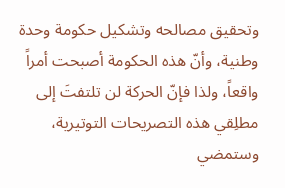وتحقيق مصالحه وتشكيل حكومة وحدة وطنية، وأنّ هذه الحكومة أصبحت أمراً واقعاً، ولذا فإنّ الحركة لن تلتفتَ إلى مطلِقي هذه التصريحات التوتيرية، وستمضي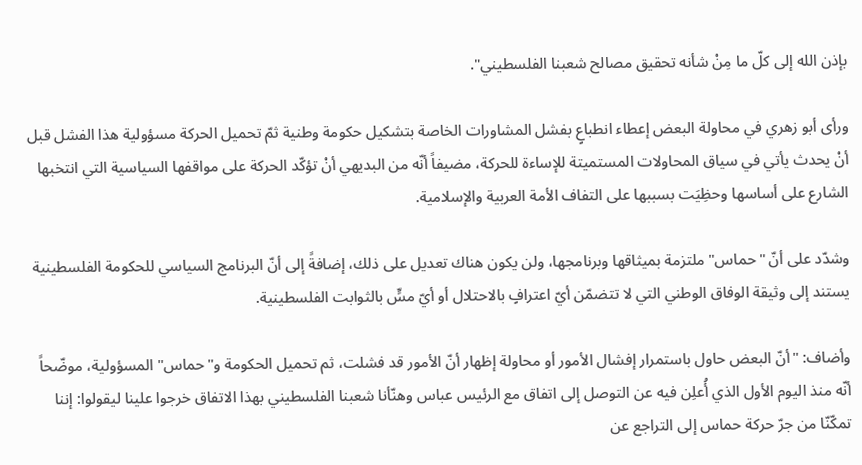بإذن الله إلى كلّ ما مِنْ شأنه تحقيق مصالح شعبنا الفلسطيني".

ورأى أبو زهري في محاولة البعض إعطاء انطباعٍ بفشل المشاورات الخاصة بتشكيل حكومة وطنية ثمّ تحميل الحركة مسؤولية هذا الفشل قبل أنْ يحدث يأتي في سياق المحاولات المستميتة للإساءة للحركة، مضيفاً أنّه من البديهي أنْ تؤكّد الحركة على مواقفها السياسية التي انتخبها الشارع على أساسها وحظِيَت بسببها على التفاف الأمة العربية والإسلامية.

وشدّد على أنّ "حماس" ملتزمة بميثاقها وبرنامجها، ولن يكون هناك تعديل على ذلك، إضافةً إلى أنّ البرنامج السياسي للحكومة الفلسطينية يستند إلى وثيقة الوفاق الوطني التي لا تتضمّن أيّ اعترافٍ بالاحتلال أو أيّ مسٍّ بالثوابت الفلسطينية.

وأضاف: "أنّ البعض حاول باستمرار إفشال الأمور أو محاولة إظهار أنّ الأمور قد فشلت، ثم تحميل الحكومة و"حماس" المسؤولية، موضّحاً أنّه منذ اليوم الأول الذي أُعلِن فيه عن التوصل إلى اتفاق مع الرئيس عباس وهنّأنا شعبنا الفلسطيني بهذا الاتفاق خرجوا علينا ليقولوا: إننا تمكّنّا من جرّ حركة حماس إلى التراجع عن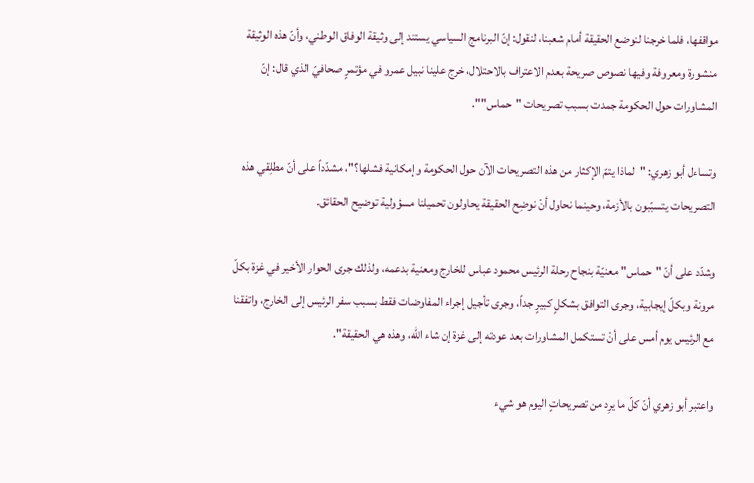مواقفها، فلما خرجنا لنوضع الحقيقة أمام شعبنا، لنقول: إنّ البرنامج السياسي يستند إلى وثيقة الوفاق الوطني، وأنّ هذه الوثيقة منشورة ومعروفة وفيها نصوص صريحة بعدم الاعتراف بالاحتلال، خرج علينا نبيل عمرو في مؤتمرٍ صحافيّ الذي قال: إنّ المشاورات حول الحكومة جمدت بسبب تصريحات "حماس"".

وتساءل أبو زهري: "لماذا يتمّ الإكثار من هذه التصريحات الآن حول الحكومة وإمكانية فشلها؟"، مشدّداً على أنّ مطلِقي هذه التصريحات يتسبّبون بالأزمة، وحينما نحاول أنْ نوضِح الحقيقة يحاولون تحميلنا مسؤولية توضيح الحقائق.

وشدّد على أنّ "حماس" معنيّة بنجاح رحلة الرئيس محمود عباس للخارج ومعنية بدعمه، ولذلك جرى الحوار الأخير في غزة بكلّ مرونة وبكلّ إيجابية، وجرى التوافق بشكلٍ كبيرٍ جداً، وجرى تأجيل إجراء المفاوضات فقط بسبب سفر الرئيس إلى الخارج، واتفقنا مع الرئيس يوم أمس على أنْ تستكمل المشاورات بعد عودته إلى غزة إن شاء الله، وهذه هي الحقيقة".

واعتبر أبو زهري أنّ كلّ ما يرِد من تصريحاتٍ اليوم هو شيء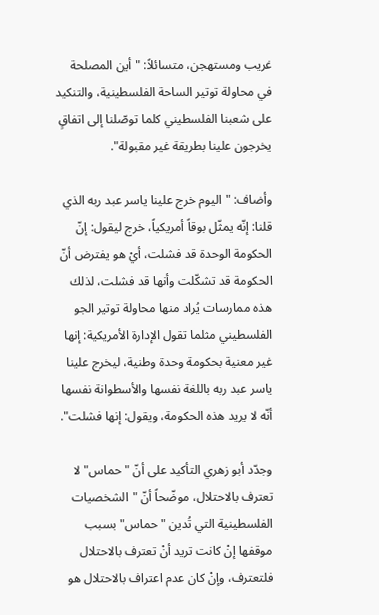غريب ومستهجن، متسائلاً: "أين المصلحة في محاولة توتير الساحة الفلسطينية، والتنكيد على شعبنا الفلسطيني كلما توصّلنا إلى اتفاقٍ يخرجون علينا بطريقة غير مقبولة".

وأضاف: "اليوم خرج علينا ياسر عبد ربه الذي قلنا: إنّه يمثّل بوقاً أمريكياً، خرج ليقول: إنّ الحكومة الوحدة قد فشلت، أيْ هو يفترض أنّ الحكومة قد تشكّلت وأنها قد فشلت، لذلك هذه ممارسات يُراد منها محاولة توتير الجو الفلسطيني مثلما تقول الإدارة الأمريكية: إنها غير معنية بحكومة وحدة وطنية، ليخرج علينا ياسر عبد ربه باللغة نفسها والأسطوانة نفسها أنّه لا يريد هذه الحكومة، ويقول: إنها فشلت".

وجدّد أبو زهري التأكيد على أنّ "حماس" لا تعترف بالاحتلال، موضّحاً أنّ "الشخصيات الفلسطينية التي تُدين "حماس" بسبب موقفها إنْ كانت تريد أنْ تعترف بالاحتلال فلتعترف، وإنْ كان عدم اعتراف بالاحتلال هو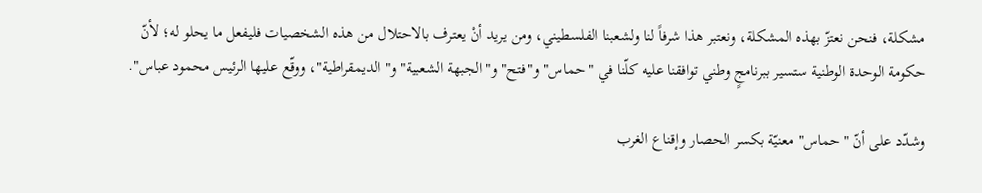مشكلة، فنحن نعتزّ بهذه المشكلة، ونعتبر هذا شرفاً لنا ولشعبنا الفلسطيني، ومن يريد أنْ يعترف بالاحتلال من هذه الشخصيات فليفعل ما يحلو له؛ لأنّ حكومة الوحدة الوطنية ستسير ببرنامجٍ وطني توافقنا عليه كلّنا في "حماس" و"فتح" و"الجبهة الشعبية" و"الديمقراطية"، ووقّع عليها الرئيس محمود عباس".

وشدّد على أنّ "حماس" معنيّة بكسر الحصار وإقناع الغرب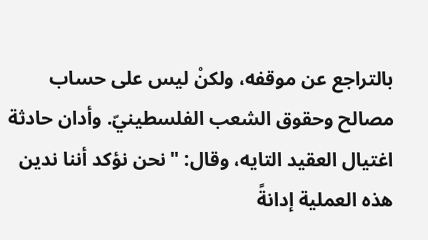بالتراجع عن موقفه، ولكنْ ليس على حساب مصالح وحقوق الشعب الفلسطينيّ. وأدان حادثة اغتيال العقيد التايه، وقال: "نحن نؤكد أننا ندين هذه العملية إدانةً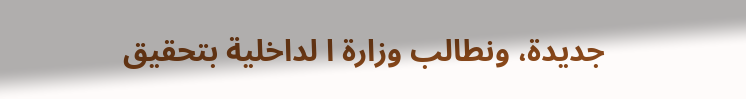جديدة، ونطالب وزارة ا لداخلية بتحقيق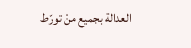العدالة بجميع منْ تورّط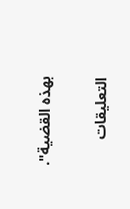بهذه القضية".

التعليقات